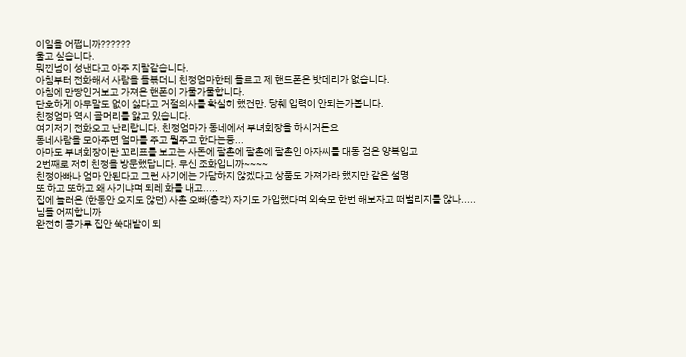이일을 어쩝니까??????
울고 싶습니다.
뭐낀넘이 성낸다고 아주 지랄같습니다.
아침부터 전화해서 사람을 들볶더니 친정엄마한테 들르고 제 핸드폰은 밧데리가 없습니다.
아침에 만땅인거보고 가져온 핸폰이 가물가물합니다.
단호하게 아무말도 없이 싫다고 거절의사를 확실히 했건만. 당췌 입력이 안되는가봅니다.
친정엄마 역시 골머리를 앓고 있습니다.
여기저기 전화오고 난리랍니다. 친정엄마가 동네에서 부녀회장을 하시거든요
동네사람을 모아주면 얼마를 주고 뭘주고 한다는둥...
아마도 부녀회장이란 꼬리표를 보고는 사돈에 팔촌에 팔촌에 팔촌인 아자씨를 대동 검은 양복입고
2번째로 저히 친정을 방문했답니다. 무신 조화입니까~~~~
친정아빠나 엄마 안된다고 그런 사기에는 가담하지 않겠다고 상품도 가져가라 했지만 같은 설명
또 하고 또하고 왜 사기냐며 되레 화를 내고.....
집에 놀러온 (한동안 오지도 않던) 사촌 오빠(총각) 자기도 가입했다며 외숙모 한번 해보자고 떠벌리지를 않나..... 님들 어찌합니까
완전히 콩가루 집안 쑥대밭이 되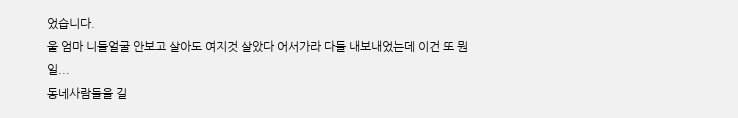었습니다.
울 엄마 니들얼굴 안보고 살아도 여지것 살았다 어서가라 다들 내보내었는데 이건 또 뭔일...
동네사람들을 길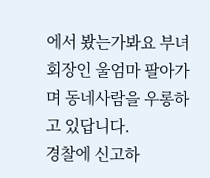에서 봤는가봐요 부녀회장인 울엄마 팔아가며 동네사람을 우롱하고 있답니다.
경찰에 신고하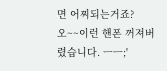면 어찌되는거죠?
오~~이런 핸폰 꺼져버렸습니다. ㅡㅡ;'